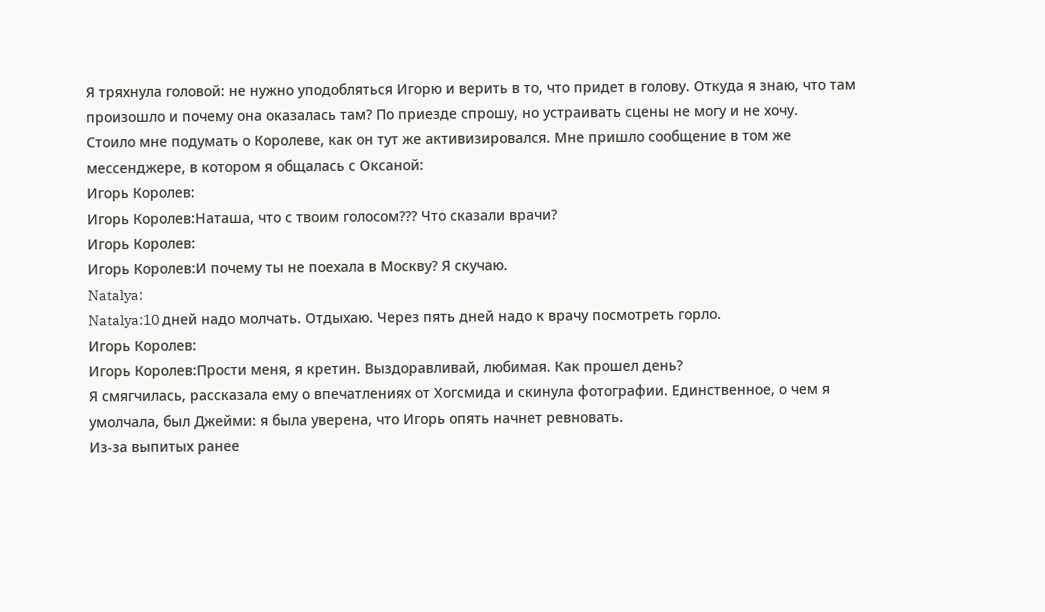Я тряхнула головой: не нужно уподобляться Игорю и верить в то, что придет в голову. Откуда я знаю, что там произошло и почему она оказалась там? По приезде спрошу, но устраивать сцены не могу и не хочу.
Стоило мне подумать о Королеве, как он тут же активизировался. Мне пришло сообщение в том же мессенджере, в котором я общалась с Оксаной:
Игорь Королев:
Игорь Королев:Наташа, что с твоим голосом??? Что сказали врачи?
Игорь Королев:
Игорь Королев:И почему ты не поехала в Москву? Я скучаю.
Natalya:
Natalya:10 дней надо молчать. Отдыхаю. Через пять дней надо к врачу посмотреть горло.
Игорь Королев:
Игорь Королев:Прости меня, я кретин. Выздоравливай, любимая. Как прошел день?
Я смягчилась, рассказала ему о впечатлениях от Хогсмида и скинула фотографии. Единственное, о чем я умолчала, был Джейми: я была уверена, что Игорь опять начнет ревновать.
Из-за выпитых ранее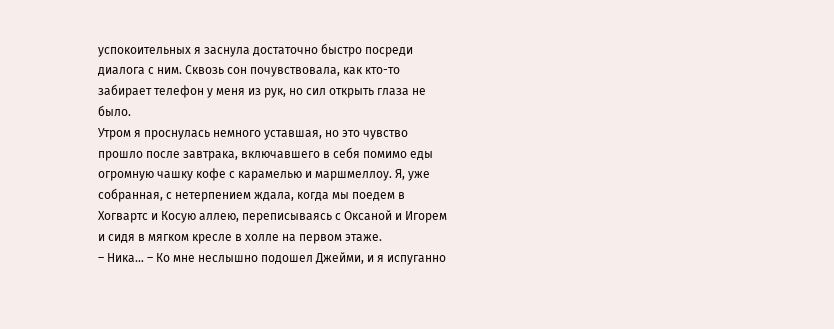успокоительных я заснула достаточно быстро посреди диалога с ним. Сквозь сон почувствовала, как кто-то забирает телефон у меня из рук, но сил открыть глаза не было.
Утром я проснулась немного уставшая, но это чувство прошло после завтрака, включавшего в себя помимо еды огромную чашку кофе с карамелью и маршмеллоу. Я, уже собранная, с нетерпением ждала, когда мы поедем в Хогвартс и Косую аллею, переписываясь с Оксаной и Игорем и сидя в мягком кресле в холле на первом этаже.
– Ника… – Ко мне неслышно подошел Джейми, и я испуганно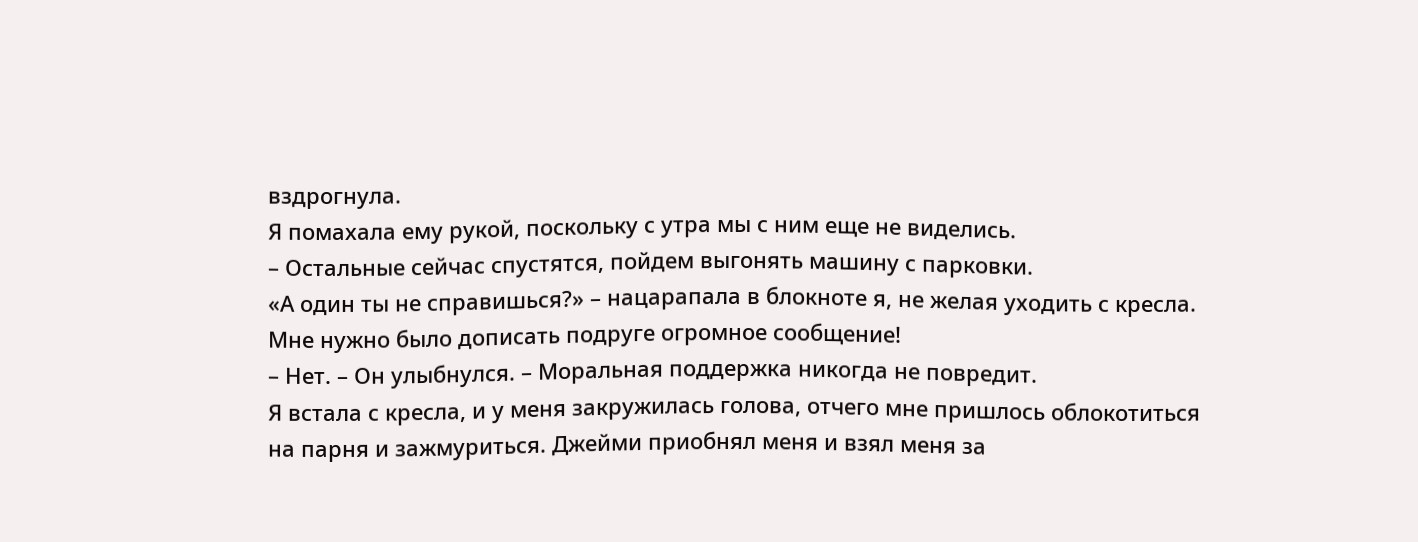вздрогнула.
Я помахала ему рукой, поскольку с утра мы с ним еще не виделись.
– Остальные сейчас спустятся, пойдем выгонять машину с парковки.
«А один ты не справишься?» – нацарапала в блокноте я, не желая уходить с кресла. Мне нужно было дописать подруге огромное сообщение!
– Нет. – Он улыбнулся. – Моральная поддержка никогда не повредит.
Я встала с кресла, и у меня закружилась голова, отчего мне пришлось облокотиться на парня и зажмуриться. Джейми приобнял меня и взял меня за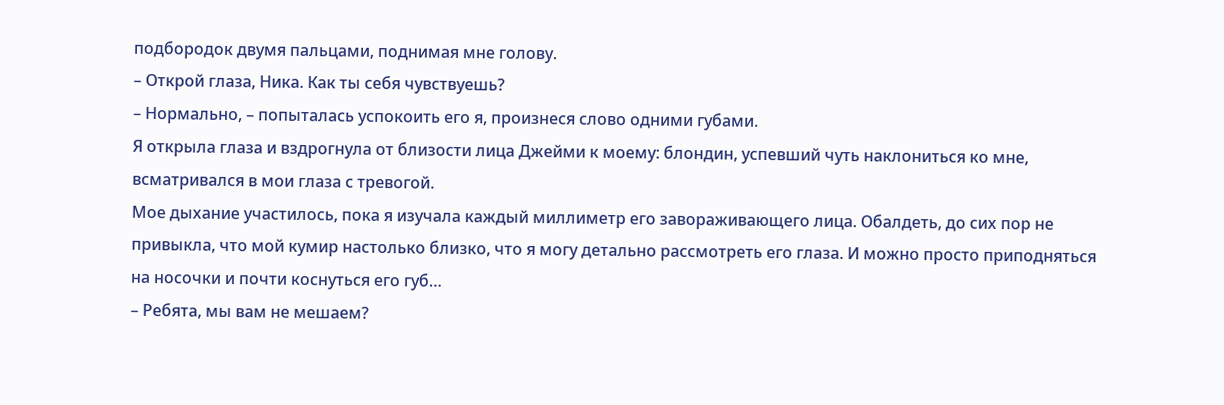подбородок двумя пальцами, поднимая мне голову.
– Открой глаза, Ника. Как ты себя чувствуешь?
– Нормально, – попыталась успокоить его я, произнеся слово одними губами.
Я открыла глаза и вздрогнула от близости лица Джейми к моему: блондин, успевший чуть наклониться ко мне, всматривался в мои глаза с тревогой.
Мое дыхание участилось, пока я изучала каждый миллиметр его завораживающего лица. Обалдеть, до сих пор не привыкла, что мой кумир настолько близко, что я могу детально рассмотреть его глаза. И можно просто приподняться на носочки и почти коснуться его губ…
– Ребята, мы вам не мешаем?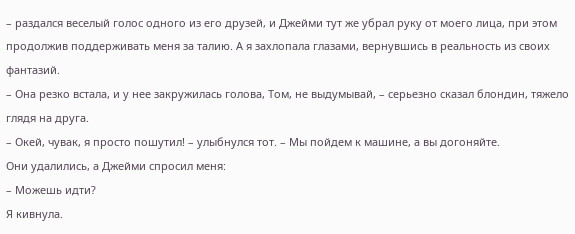– раздался веселый голос одного из его друзей, и Джейми тут же убрал руку от моего лица, при этом продолжив поддерживать меня за талию. А я захлопала глазами, вернувшись в реальность из своих фантазий.
– Она резко встала, и у нее закружилась голова, Том, не выдумывай, – серьезно сказал блондин, тяжело глядя на друга.
– Окей, чувак, я просто пошутил! – улыбнулся тот. – Мы пойдем к машине, а вы догоняйте.
Они удалились, а Джейми спросил меня:
– Можешь идти?
Я кивнула.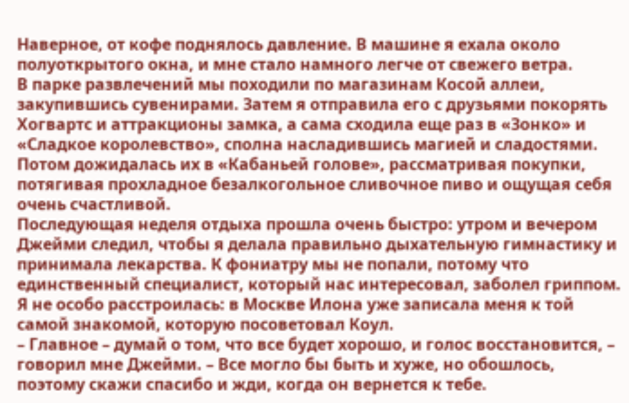Наверное, от кофе поднялось давление. В машине я ехала около полуоткрытого окна, и мне стало намного легче от свежего ветра.
В парке развлечений мы походили по магазинам Косой аллеи, закупившись сувенирами. Затем я отправила его с друзьями покорять Хогвартс и аттракционы замка, а сама сходила еще раз в «Зонко» и «Сладкое королевство», сполна насладившись магией и сладостями. Потом дожидалась их в «Кабаньей голове», рассматривая покупки, потягивая прохладное безалкогольное сливочное пиво и ощущая себя очень счастливой.
Последующая неделя отдыха прошла очень быстро: утром и вечером Джейми следил, чтобы я делала правильно дыхательную гимнастику и принимала лекарства. К фониатру мы не попали, потому что единственный специалист, который нас интересовал, заболел гриппом. Я не особо расстроилась: в Москве Илона уже записала меня к той самой знакомой, которую посоветовал Коул.
– Главное – думай о том, что все будет хорошо, и голос восстановится, – говорил мне Джейми. – Все могло бы быть и хуже, но обошлось, поэтому скажи спасибо и жди, когда он вернется к тебе.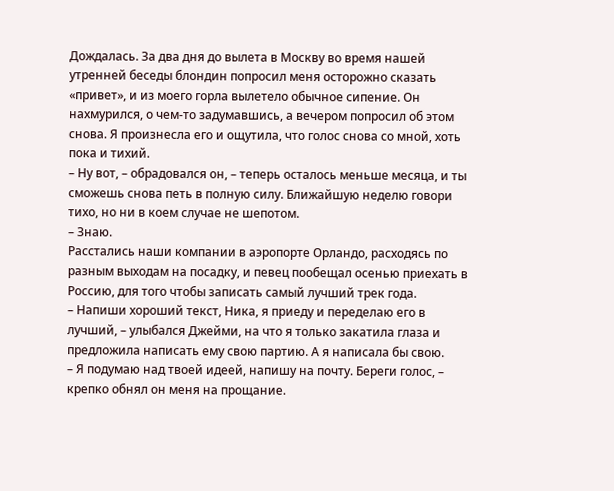Дождалась. За два дня до вылета в Москву во время нашей утренней беседы блондин попросил меня осторожно сказать «привет», и из моего горла вылетело обычное сипение. Он нахмурился, о чем-то задумавшись, а вечером попросил об этом снова. Я произнесла его и ощутила, что голос снова со мной, хоть пока и тихий.
– Ну вот, – обрадовался он, – теперь осталось меньше месяца, и ты сможешь снова петь в полную силу. Ближайшую неделю говори тихо, но ни в коем случае не шепотом.
– Знаю.
Расстались наши компании в аэропорте Орландо, расходясь по разным выходам на посадку, и певец пообещал осенью приехать в Россию, для того чтобы записать самый лучший трек года.
– Напиши хороший текст, Ника, я приеду и переделаю его в лучший, – улыбался Джейми, на что я только закатила глаза и предложила написать ему свою партию. А я написала бы свою.
– Я подумаю над твоей идеей, напишу на почту. Береги голос, – крепко обнял он меня на прощание.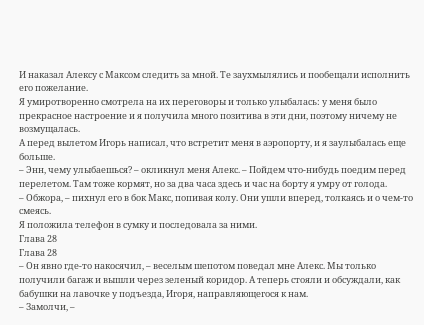И наказал Алексу с Максом следить за мной. Те заухмылялись и пообещали исполнить его пожелание.
Я умиротворенно смотрела на их переговоры и только улыбалась: у меня было прекрасное настроение и я получила много позитива в эти дни, поэтому ничему не возмущалась.
А перед вылетом Игорь написал, что встретит меня в аэропорту, и я заулыбалась еще больше.
– Энн, чему улыбаешься? – окликнул меня Алекс. – Пойдем что-нибудь поедим перед перелетом. Там тоже кормят, но за два часа здесь и час на борту я умру от голода.
– Обжора, – пихнул его в бок Макс, попивая колу. Они ушли вперед, толкаясь и о чем-то смеясь.
Я положила телефон в сумку и последовала за ними.
Глава 28
Глава 28
– Он явно где-то накосячил, – веселым шепотом поведал мне Алекс. Мы только получили багаж и вышли через зеленый коридор. А теперь стояли и обсуждали, как бабушки на лавочке у подъезда, Игоря, направляющегося к нам.
– Замолчи, –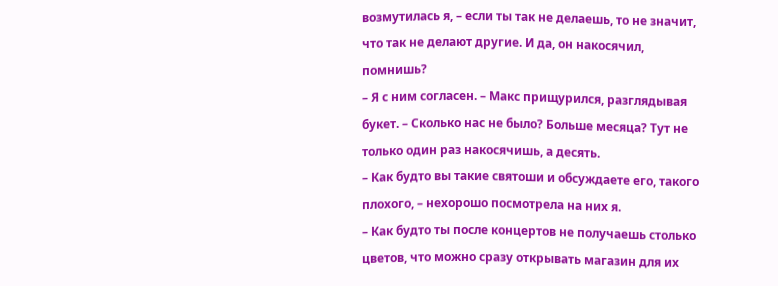возмутилась я, – если ты так не делаешь, то не значит, что так не делают другие. И да, он накосячил, помнишь?
– Я с ним согласен. – Макс прищурился, разглядывая букет. – Сколько нас не было? Больше месяца? Тут не только один раз накосячишь, а десять.
– Как будто вы такие святоши и обсуждаете его, такого плохого, – нехорошо посмотрела на них я.
– Как будто ты после концертов не получаешь столько цветов, что можно сразу открывать магазин для их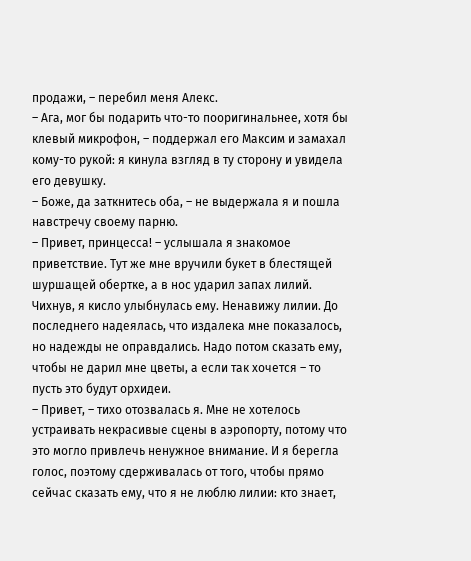продажи, – перебил меня Алекс.
– Ага, мог бы подарить что-то пооригинальнее, хотя бы клевый микрофон, – поддержал его Максим и замахал кому-то рукой: я кинула взгляд в ту сторону и увидела его девушку.
– Боже, да заткнитесь оба, – не выдержала я и пошла навстречу своему парню.
– Привет, принцесса! – услышала я знакомое приветствие. Тут же мне вручили букет в блестящей шуршащей обертке, а в нос ударил запах лилий. Чихнув, я кисло улыбнулась ему. Ненавижу лилии. До последнего надеялась, что издалека мне показалось, но надежды не оправдались. Надо потом сказать ему, чтобы не дарил мне цветы, а если так хочется – то пусть это будут орхидеи.
– Привет, – тихо отозвалась я. Мне не хотелось устраивать некрасивые сцены в аэропорту, потому что это могло привлечь ненужное внимание. И я берегла голос, поэтому сдерживалась от того, чтобы прямо сейчас сказать ему, что я не люблю лилии: кто знает,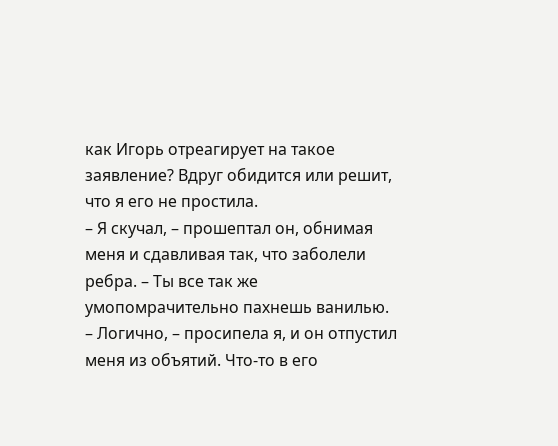как Игорь отреагирует на такое заявление? Вдруг обидится или решит, что я его не простила.
– Я скучал, – прошептал он, обнимая меня и сдавливая так, что заболели ребра. – Ты все так же умопомрачительно пахнешь ванилью.
– Логично, – просипела я, и он отпустил меня из объятий. Что-то в его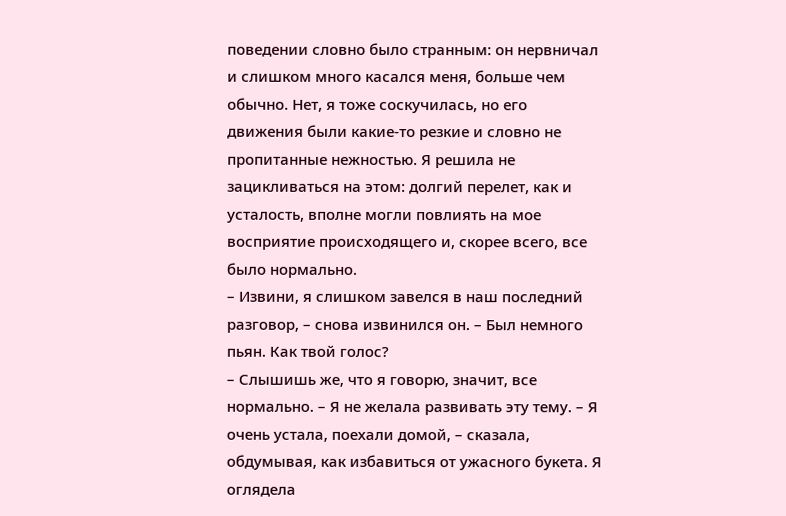поведении словно было странным: он нервничал и слишком много касался меня, больше чем обычно. Нет, я тоже соскучилась, но его движения были какие-то резкие и словно не пропитанные нежностью. Я решила не зацикливаться на этом: долгий перелет, как и усталость, вполне могли повлиять на мое восприятие происходящего и, скорее всего, все было нормально.
– Извини, я слишком завелся в наш последний разговор, – снова извинился он. – Был немного пьян. Как твой голос?
– Слышишь же, что я говорю, значит, все нормально. – Я не желала развивать эту тему. – Я очень устала, поехали домой, – сказала, обдумывая, как избавиться от ужасного букета. Я оглядела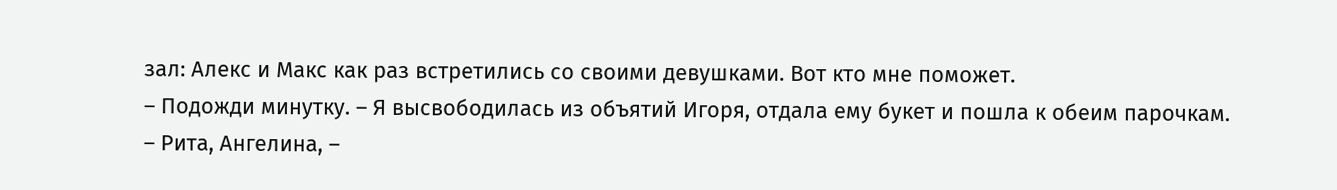зал: Алекс и Макс как раз встретились со своими девушками. Вот кто мне поможет.
– Подожди минутку. – Я высвободилась из объятий Игоря, отдала ему букет и пошла к обеим парочкам.
– Рита, Ангелина, –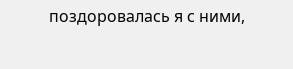поздоровалась я с ними,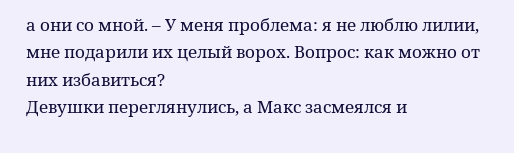а они со мной. – У меня проблема: я не люблю лилии, мне подарили их целый ворох. Вопрос: как можно от них избавиться?
Девушки переглянулись, а Макс засмеялся и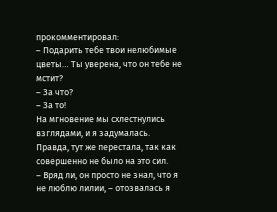прокомментировал:
– Подарить тебе твои нелюбимые цветы… Ты уверена, что он тебе не мстит?
– За что?
– За то!
На мгновение мы схлестнулись взглядами, и я задумалась. Правда, тут же перестала, так как совершенно не было на это сил.
– Вряд ли, он просто не знал, что я не люблю лилии, – отозвалась я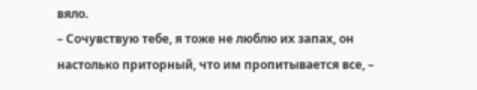вяло.
– Сочувствую тебе, я тоже не люблю их запах, он настолько приторный, что им пропитывается все, –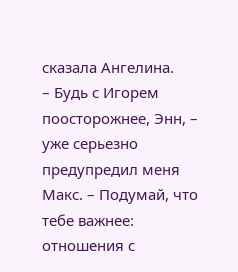сказала Ангелина.
– Будь с Игорем поосторожнее, Энн, – уже серьезно предупредил меня Макс. – Подумай, что тебе важнее: отношения с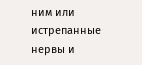ним или истрепанные нервы и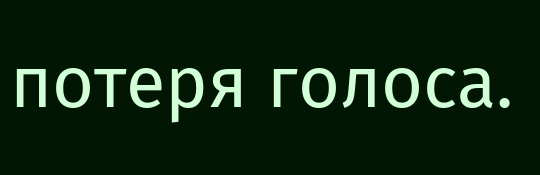потеря голоса.